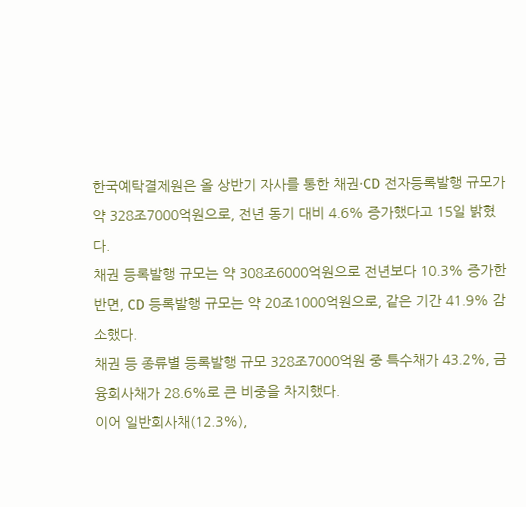한국예탁결제원은 올 상반기 자사를 통한 채권·CD 전자등록발행 규모가 약 328조7000억원으로, 전년 동기 대비 4.6% 증가했다고 15일 밝혔다.
채권 등록발행 규모는 약 308조6000억원으로 전년보다 10.3% 증가한 반면, CD 등록발행 규모는 약 20조1000억원으로, 같은 기간 41.9% 감소했다.
채권 등 종류별 등록발행 규모 328조7000억원 중 특수채가 43.2%, 금융회사채가 28.6%로 큰 비중을 차지했다.
이어 일반회사채(12.3%),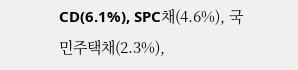CD(6.1%), SPC채(4.6%), 국민주택채(2.3%),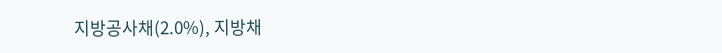지방공사채(2.0%), 지방채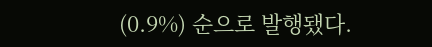(0.9%) 순으로 발행됐다.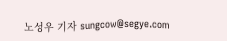노성우 기자 sungcow@segye.com